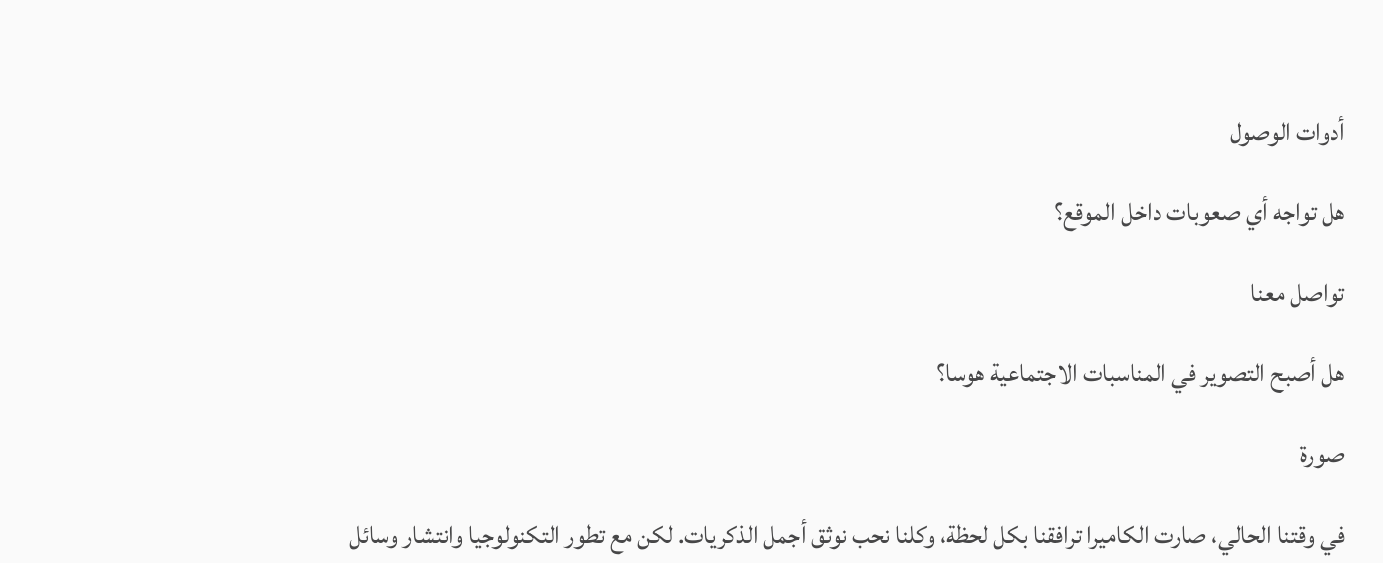أدوات الوصول

هل تواجه أي صعوبات داخل الموقع؟

تواصل معنا

هل أصبح التصوير في المناسبات الاجتماعية هوسا؟

صورة

في وقتنا الحالي، صارت الكاميرا ترافقنا بكل لحظة، وكلنا نحب نوثق أجمل الذكريات. لكن مع تطور التكنولوجيا وانتشار وسائل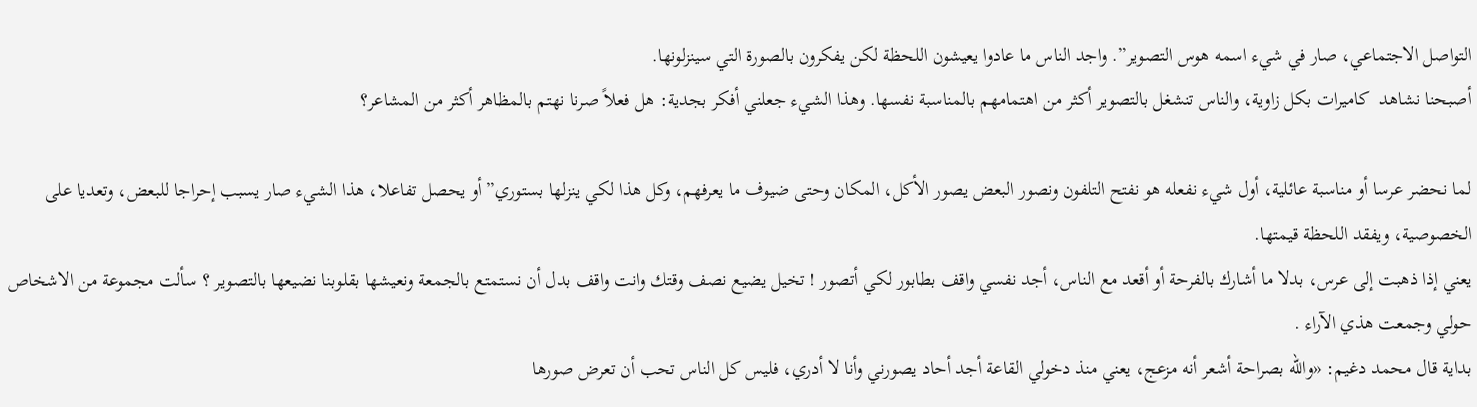التواصل الاجتماعي، صار في شيء اسمه هوس التصوير”. واجد الناس ما عادوا يعيشون اللحظة لكن يفكرون بالصورة التي سينزلونها.
أصبحنا نشاهد  كاميرات بكل زاوية، والناس تنشغل بالتصوير أكثر من اهتمامهم بالمناسبة نفسها. وهذا الشيء جعلني أفكر بجدية: هل فعلاً صرنا نهتم بالمظاهر أكثر من المشاعر؟

لما نحضر عرسا أو مناسبة عائلية، أول شيء نفعله هو نفتح التلفون ونصور البعض يصور الأكل، المكان وحتى ضيوف ما يعرفهم، وكل هذا لكي ينزلها بستوري” أو يحصل تفاعلا، هذا الشيء صار يسبب إحراجا للبعض، وتعديا على الخصوصية، ويفقد اللحظة قيمتها.
يعني إذا ذهبت إلى عرس، بدلا ما أشارك بالفرحة أو أقعد مع الناس، أجد نفسي واقف بطابور لكي أتصور ! تخيل يضيع نصف وقتك وانت واقف بدل أن نستمتع بالجمعة ونعيشها بقلوبنا نضيعها بالتصوير ؟ سألت مجموعة من الاشخاص حولي وجمعت هذي الآراء .
بداية قال محمد دغيم: «والله بصراحة أشعر أنه مزعج، يعني منذ دخولي القاعة أجد أحاد يصورني وأنا لا أدري، فليس كل الناس تحب أن تعرض صورها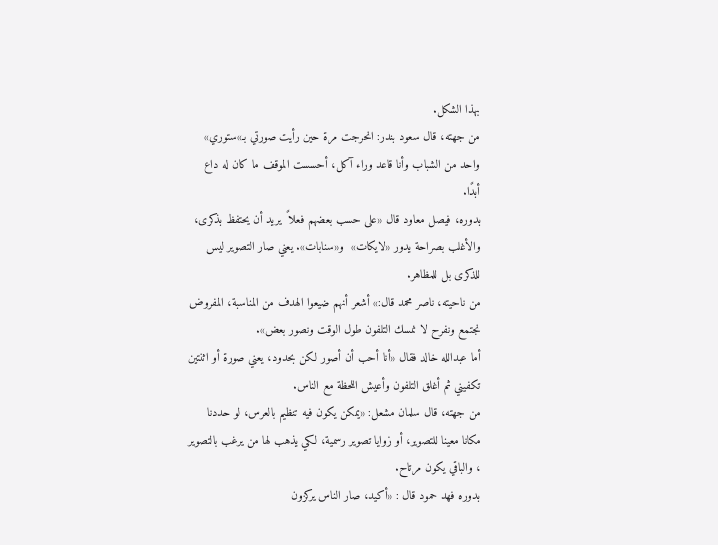بهذا الشكل.
من جهته، قال سعود بندر: انحرجت مرة حين رأيت صورتي بـ»ستوري» واحد من الشباب وأنا قاعد وراء آكل، أحسست الموقف ما كان له داع أبدًا.
بدوره، فيصل معاود قال «على حسب بعضهم فعلاً  يريد أن يحتفظ بذكرى، والأغلب بصراحة يدور «لايكات»  و«سنابات». يعني صار التصوير ليس للذكرى بل للمظاهر.
من ناحيته، ناصر محمد قال:» أشعر أنهم ضيعوا الهدف من المناسبة، المفروض نجتمع ونفرح لا نمسك التلفون طول الوقت ونصور بعض».
أما عبدالله خالد فقال «أنا أحب أن أصور لكن بحدود، يعني صورة أو اثنتين تكفيني ثم أغلق التلفون وأعيش اللحظة مع الناس.
من جهته، قال سلمان مشعل: «يمكن يكون فيه تنظيم بالعرس، لو حددنا مكانا معينا للتصوير، أو زوايا تصوير رسمية، لكي يذهب لها من يرغب بالتصوير ، والباقي يكون مرتاح.
بدوره فهد حمود قال : «أكيد، صار الناس يركزون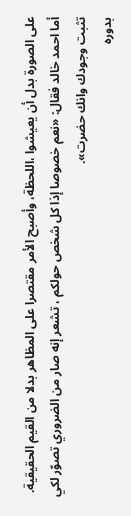على الصورة بدل أن يعيشوا ،اللحظة، وأصبح الأمر مقتصرا على المظاهر بدلا من القيم الحقيقية.
أما احمد خالد فقال: «نعم خصوصا إذا كل شخص حولكم ، تشعر إنه صار من الضروري تصوّر لكي تثبت وجودك وانك حضرت».
بدوره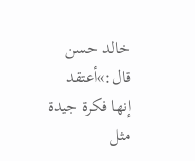خالد حسن قال:»أعتقد إنها فكرة جيدة مثل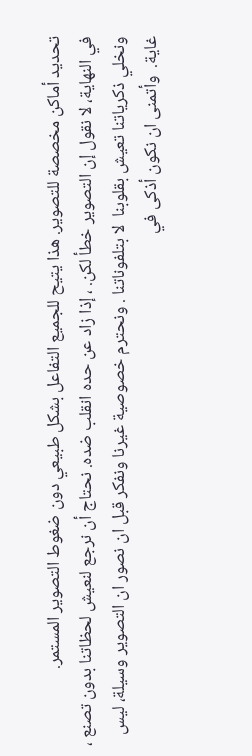تحديد أماكن مخصصة للتصوير. هذا يتيح للجميع التفاعل بشكل طبيعي دون ضغوط التصوير المستمر.
في النهاية، لا نقول إن التصوير خطأ لكن. ، إذا زاد عن حده انقلب ضده. نحتاج أن نرجع لنعيش لحظاتنا بدون تصنع ، ونخلي ذكرياتنا تعيش بقلوبنا  لا بتلفوناتنا . ونحترم خصوصية غيرنا ونفكر قبل ان نصور ان التصوير وسيلة، ليس غاية.  وأتمنى ان نكون أذكى في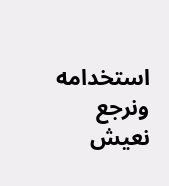استخدامه ونرجع نعيش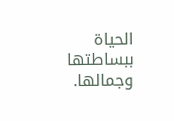الحياة ببساطتها وجمالها.